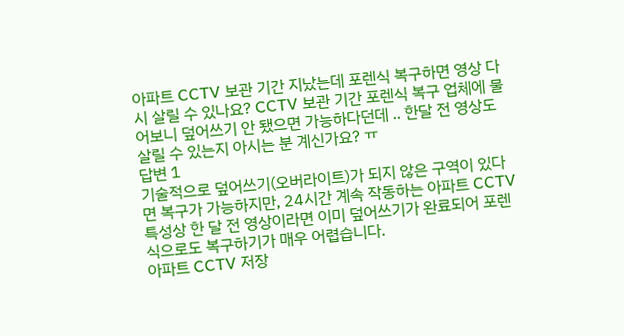아파트 CCTV 보관 기간 지났는데 포렌식 복구하면 영상 다시 살릴 수 있나요? CCTV 보관 기간 포렌식 복구 업체에 물어보니 덮어쓰기 안 됐으면 가능하다던데 .. 한달 전 영상도 살릴 수 있는지 아시는 분 계신가요? ㅠ
답변 1
기술적으로 덮어쓰기(오버라이트)가 되지 않은 구역이 있다면 복구가 가능하지만, 24시간 계속 작동하는 아파트 CCTV 특성상 한 달 전 영상이라면 이미 덮어쓰기가 완료되어 포렌식으로도 복구하기가 매우 어렵습니다.
아파트 CCTV 저장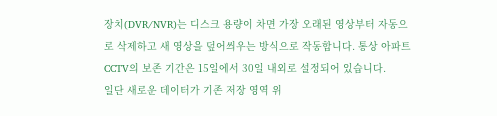장치(DVR/NVR)는 디스크 용량이 차면 가장 오래된 영상부터 자동으로 삭제하고 새 영상을 덮어씌우는 방식으로 작동합니다. 통상 아파트 CCTV의 보존 기간은 15일에서 30일 내외로 설정되어 있습니다.
일단 새로운 데이터가 기존 저장 영역 위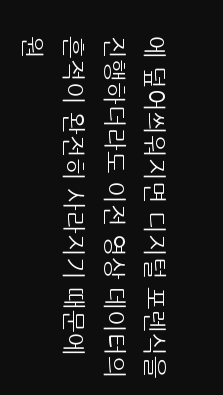에 덮어씌워지면 디지털 포렌식을 진행하더라도 이전 영상 데이터의 흔적이 완전히 사라지기 때문에 원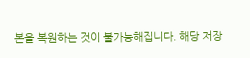본을 복원하는 것이 불가능해집니다. 해당 저장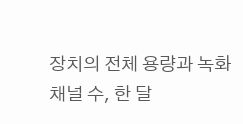장치의 전체 용량과 녹화 채널 수, 한 달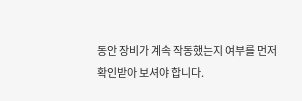동안 장비가 계속 작동했는지 여부를 먼저 확인받아 보셔야 합니다.